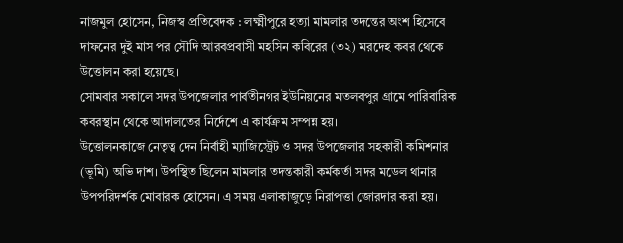নাজমুল হোসেন, নিজস্ব প্রতিবেদক : লক্ষ্মীপুরে হত্যা মামলার তদন্তের অংশ হিসেবে দাফনের দুই মাস পর সৌদি আরবপ্রবাসী মহসিন কবিরের (৩২) মরদেহ কবর থেকে উত্তোলন করা হয়েছে।
সোমবার সকালে সদর উপজেলার পার্বতীনগর ইউনিয়নের মতলবপুর গ্রামে পারিবারিক কবরস্থান থেকে আদালতের নির্দেশে এ কার্যক্রম সম্পন্ন হয়।
উত্তোলনকাজে নেতৃত্ব দেন নির্বাহী ম্যাজিস্ট্রেট ও সদর উপজেলার সহকারী কমিশনার (ভূমি) অভি দাশ। উপস্থিত ছিলেন মামলার তদন্তকারী কর্মকর্তা সদর মডেল থানার উপপরিদর্শক মোবারক হোসেন। এ সময় এলাকাজুড়ে নিরাপত্তা জোরদার করা হয়।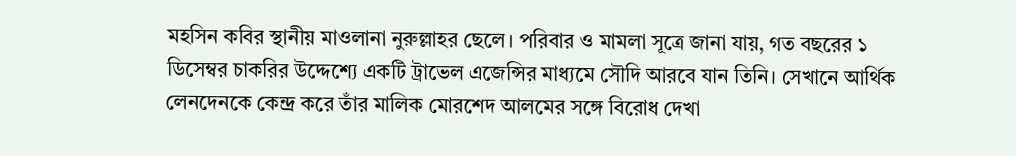মহসিন কবির স্থানীয় মাওলানা নুরুল্লাহর ছেলে। পরিবার ও মামলা সূত্রে জানা যায়, গত বছরের ১ ডিসেম্বর চাকরির উদ্দেশ্যে একটি ট্রাভেল এজেন্সির মাধ্যমে সৌদি আরবে যান তিনি। সেখানে আর্থিক লেনদেনকে কেন্দ্র করে তাঁর মালিক মোরশেদ আলমের সঙ্গে বিরোধ দেখা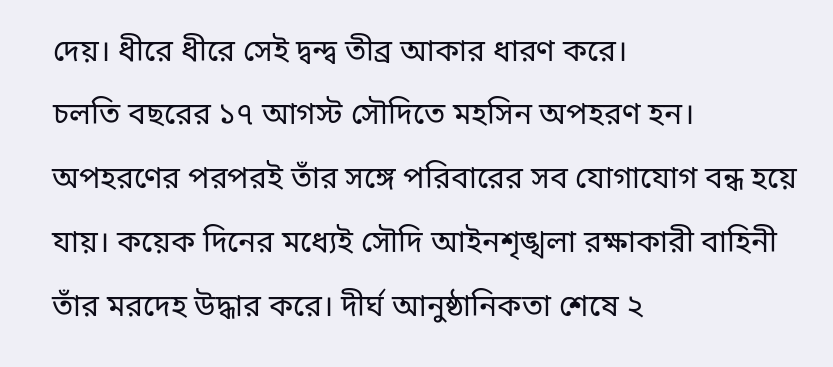দেয়। ধীরে ধীরে সেই দ্বন্দ্ব তীব্র আকার ধারণ করে।
চলতি বছরের ১৭ আগস্ট সৌদিতে মহসিন অপহরণ হন। অপহরণের পরপরই তাঁর সঙ্গে পরিবারের সব যোগাযোগ বন্ধ হয়ে যায়। কয়েক দিনের মধ্যেই সৌদি আইনশৃঙ্খলা রক্ষাকারী বাহিনী তাঁর মরদেহ উদ্ধার করে। দীর্ঘ আনুষ্ঠানিকতা শেষে ২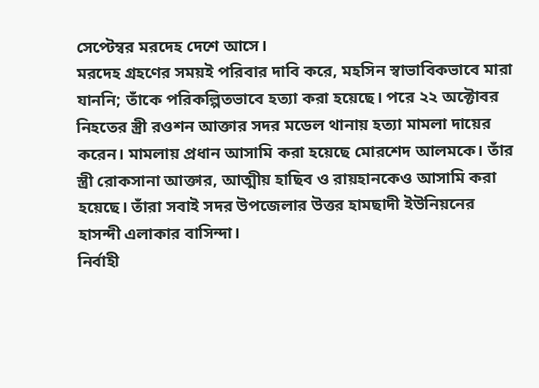সেপ্টেম্বর মরদেহ দেশে আসে।
মরদেহ গ্রহণের সময়ই পরিবার দাবি করে, মহসিন স্বাভাবিকভাবে মারা যাননি; তাঁকে পরিকল্পিতভাবে হত্যা করা হয়েছে। পরে ২২ অক্টোবর নিহতের স্ত্রী রওশন আক্তার সদর মডেল থানায় হত্যা মামলা দায়ের করেন। মামলায় প্রধান আসামি করা হয়েছে মোরশেদ আলমকে। তাঁর স্ত্রী রোকসানা আক্তার, আত্মীয় হাছিব ও রায়হানকেও আসামি করা হয়েছে। তাঁরা সবাই সদর উপজেলার উত্তর হামছাদী ইউনিয়নের হাসন্দী এলাকার বাসিন্দা।
নির্বাহী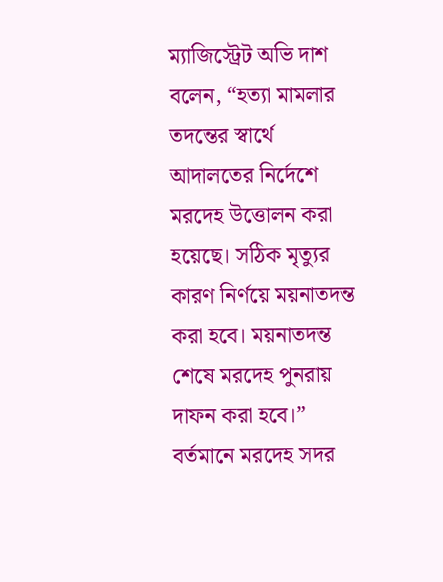ম্যাজিস্ট্রেট অভি দাশ বলেন, “হত্যা মামলার তদন্তের স্বার্থে আদালতের নির্দেশে মরদেহ উত্তোলন করা হয়েছে। সঠিক মৃত্যুর কারণ নির্ণয়ে ময়নাতদন্ত করা হবে। ময়নাতদন্ত শেষে মরদেহ পুনরায় দাফন করা হবে।”
বর্তমানে মরদেহ সদর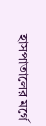হাসপাতালের মর্গে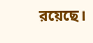রয়েছে।